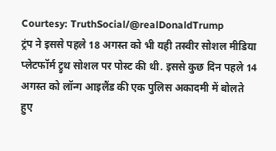Courtesy: TruthSocial/@realDonaldTrump
ट्रंप ने इससे पहले 18 अगस्त को भी यही तस्वीर सोशल मीडिया प्लेटफॉर्म ट्रुथ सोशल पर पोस्ट की थी. इससे कुछ दिन पहले 14 अगस्त को लॉन्ग आइलैंड की एक पुलिस अकादमी में बोलते हुए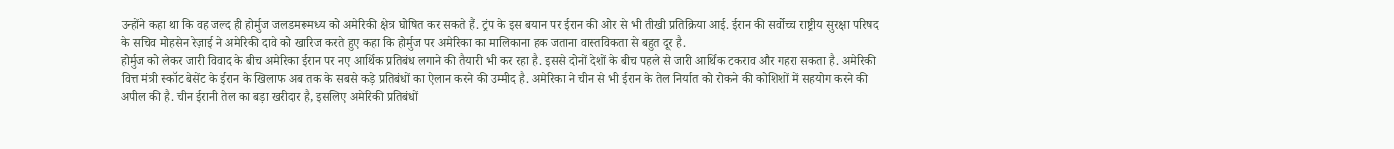उन्होंने कहा था कि वह जल्द ही होर्मुज जलडमरूमध्य को अमेरिकी क्षेत्र घोषित कर सकते हैं. ट्रंप के इस बयान पर ईरान की ओर से भी तीखी प्रतिक्रिया आई. ईरान की सर्वोच्च राष्ट्रीय सुरक्षा परिषद के सचिव मोहसेन रेज़ाई ने अमेरिकी दावे को खारिज करते हुए कहा कि होर्मुज पर अमेरिका का मालिकाना हक जताना वास्तविकता से बहुत दूर है.
होर्मुज को लेकर जारी विवाद के बीच अमेरिका ईरान पर नए आर्थिक प्रतिबंध लगाने की तैयारी भी कर रहा है. इससे दोनों देशों के बीच पहले से जारी आर्थिक टकराव और गहरा सकता है. अमेरिकी वित्त मंत्री स्कॉट बेसेंट के ईरान के खिलाफ अब तक के सबसे कड़े प्रतिबंधों का ऐलान करने की उम्मीद है. अमेरिका ने चीन से भी ईरान के तेल निर्यात को रोकने की कोशिशों में सहयोग करने की अपील की है. चीन ईरानी तेल का बड़ा खरीदार है, इसलिए अमेरिकी प्रतिबंधों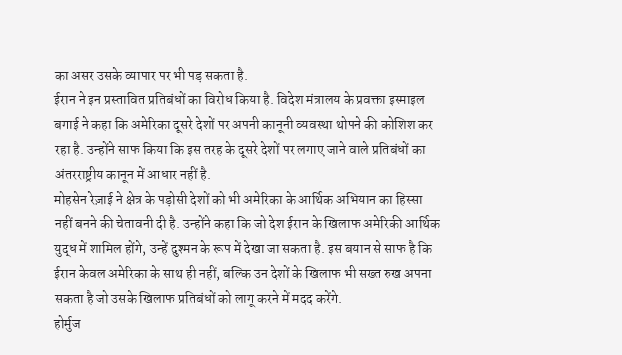का असर उसके व्यापार पर भी पड़ सकता है.
ईरान ने इन प्रस्तावित प्रतिबंधों का विरोध किया है. विदेश मंत्रालय के प्रवक्ता इस्माइल बगाई ने कहा कि अमेरिका दूसरे देशों पर अपनी कानूनी व्यवस्था थोपने की कोशिश कर रहा है. उन्होंने साफ किया कि इस तरह के दूसरे देशों पर लगाए जाने वाले प्रतिबंधों का अंतरराष्ट्रीय कानून में आधार नहीं है.
मोहसेन रेज़ाई ने क्षेत्र के पड़ोसी देशों को भी अमेरिका के आर्थिक अभियान का हिस्सा नहीं बनने की चेतावनी दी है. उन्होंने कहा कि जो देश ईरान के खिलाफ अमेरिकी आर्थिक युद्ध में शामिल होंगे, उन्हें दुश्मन के रूप में देखा जा सकता है. इस बयान से साफ है कि ईरान केवल अमेरिका के साथ ही नहीं, बल्कि उन देशों के खिलाफ भी सख्त रुख अपना सकता है जो उसके खिलाफ प्रतिबंधों को लागू करने में मदद करेंगे.
होर्मुज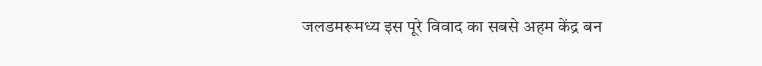जलडमरूमध्य इस पूरे विवाद का सबसे अहम केंद्र बन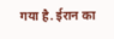गया है. ईरान का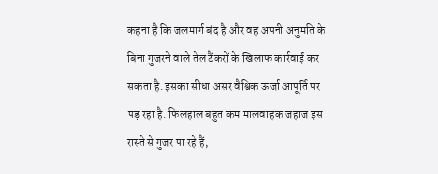कहना है कि जलमार्ग बंद है और वह अपनी अनुमति के बिना गुजरने वाले तेल टैंकरों के खिलाफ कार्रवाई कर सकता है. इसका सीधा असर वैश्विक ऊर्जा आपूर्ति पर पड़ रहा है. फिलहाल बहुत कम मालवाहक जहाज इस रास्ते से गुजर पा रहे हैं,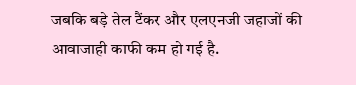जबकि बड़े तेल टैंकर और एलएनजी जहाजों की आवाजाही काफी कम हो गई है.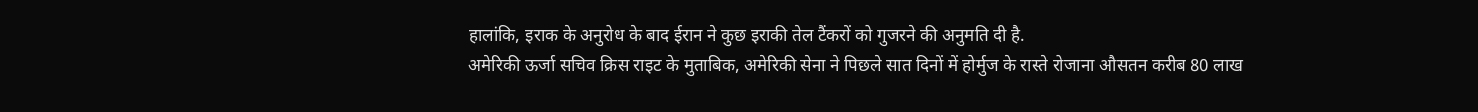हालांकि, इराक के अनुरोध के बाद ईरान ने कुछ इराकी तेल टैंकरों को गुजरने की अनुमति दी है.
अमेरिकी ऊर्जा सचिव क्रिस राइट के मुताबिक, अमेरिकी सेना ने पिछले सात दिनों में होर्मुज के रास्ते रोजाना औसतन करीब 80 लाख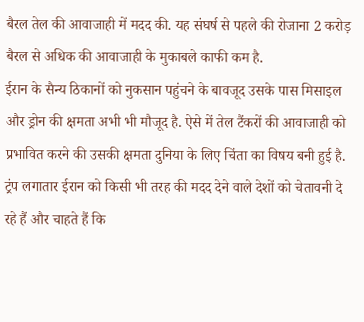बैरल तेल की आवाजाही में मदद की. यह संघर्ष से पहले की रोजाना 2 करोड़ बैरल से अधिक की आवाजाही के मुकाबले काफी कम है.
ईरान के सैन्य ठिकानों को नुकसान पहुंचने के बावजूद उसके पास मिसाइल और ड्रोन की क्षमता अभी भी मौजूद है. ऐसे में तेल टैंकरों की आवाजाही को प्रभावित करने की उसकी क्षमता दुनिया के लिए चिंता का विषय बनी हुई है. ट्रंप लगातार ईरान को किसी भी तरह की मदद देने वाले देशों को चेतावनी दे रहे हैं और चाहते हैं कि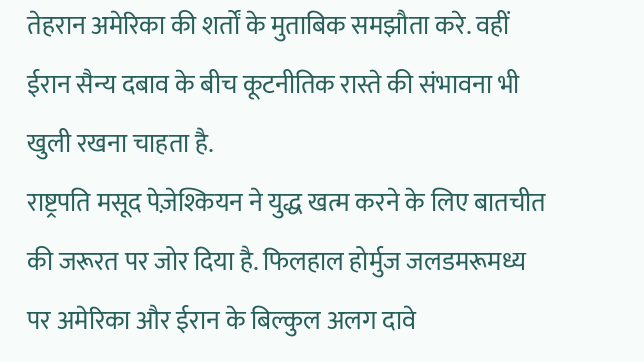तेहरान अमेरिका की शर्तों के मुताबिक समझौता करे. वहीं ईरान सैन्य दबाव के बीच कूटनीतिक रास्ते की संभावना भी खुली रखना चाहता है.
राष्ट्रपति मसूद पेज़ेश्कियन ने युद्ध खत्म करने के लिए बातचीत की जरूरत पर जोर दिया है. फिलहाल होर्मुज जलडमरूमध्य पर अमेरिका और ईरान के बिल्कुल अलग दावे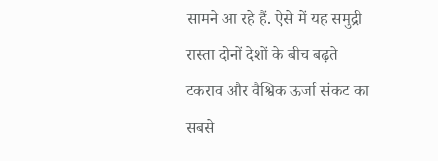सामने आ रहे हैं. ऐसे में यह समुद्री रास्ता दोनों देशों के बीच बढ़ते टकराव और वैश्विक ऊर्जा संकट का सबसे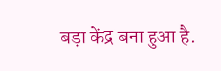बड़ा केंद्र बना हुआ है.